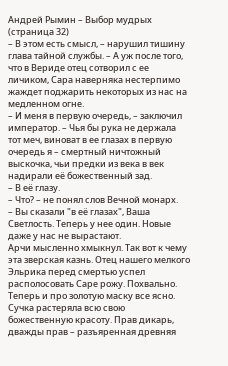Андрей Рымин – Выбор мудрых (страница 32)
– В этом есть смысл, – нарушил тишину глава тайной службы. – А уж после того, что в Вериде отец сотворил с ее личиком, Сара наверняка нестерпимо жаждет поджарить некоторых из нас на медленном огне.
– И меня в первую очередь, – заключил император. – Чья бы рука не держала тот меч, виноват в ее глазах в первую очередь я – смертный ничтожный выскочка, чьи предки из века в век надирали её божественный зад.
– В её глазу.
– Что? – не понял слов Вечной монарх.
– Вы сказали "в её глазах", Ваша Светлость. Теперь у нее один. Новые даже у нас не вырастают.
Арчи мысленно хмыкнул. Так вот к чему эта зверская казнь. Отец нашего мелкого Эльрика перед смертью успел располосовать Саре рожу. Похвально. Теперь и про золотую маску все ясно. Сучка растеряла всю свою божественную красоту. Прав дикарь, дважды прав – разъяренная древняя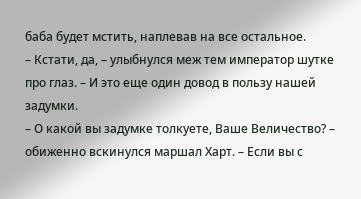баба будет мстить, наплевав на все остальное.
– Кстати, да, – улыбнулся меж тем император шутке про глаз. – И это еще один довод в пользу нашей задумки.
– О какой вы задумке толкуете, Ваше Величество? – обиженно вскинулся маршал Харт. – Если вы с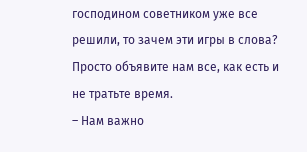господином советником уже все решили, то зачем эти игры в слова? Просто объявите нам все, как есть и не тратьте время.
– Нам важно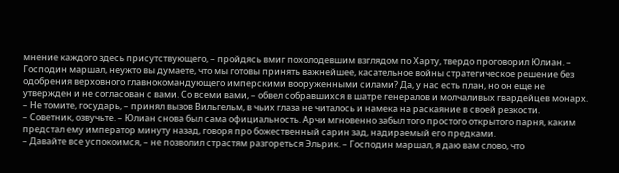мнение каждого здесь присутствующего, – пройдясь вмиг похолодевшим взглядом по Харту, твердо проговорил Юлиан. – Господин маршал, неужто вы думаете, что мы готовы принять важнейшее, касательное войны стратегическое решение без одобрения верховного главнокомандующего имперскими вооруженными силами? Да, у нас есть план, но он еще не утвержден и не согласован с вами. Со всеми вами, – обвел собравшихся в шатре генералов и молчаливых гвардейцев монарх.
– Не томите, государь, – принял вызов Вильгельм, в чьих глаза не читалось и намека на раскаяние в своей резкости.
– Советник, озвучьте. – Юлиан снова был сама официальность. Арчи мгновенно забыл того простого открытого парня, каким предстал ему император минуту назад, говоря про божественный сарин зад, надираемый его предками.
– Давайте все успокоимся, – не позволил страстям разгореться Эльрик. – Господин маршал, я даю вам слово, что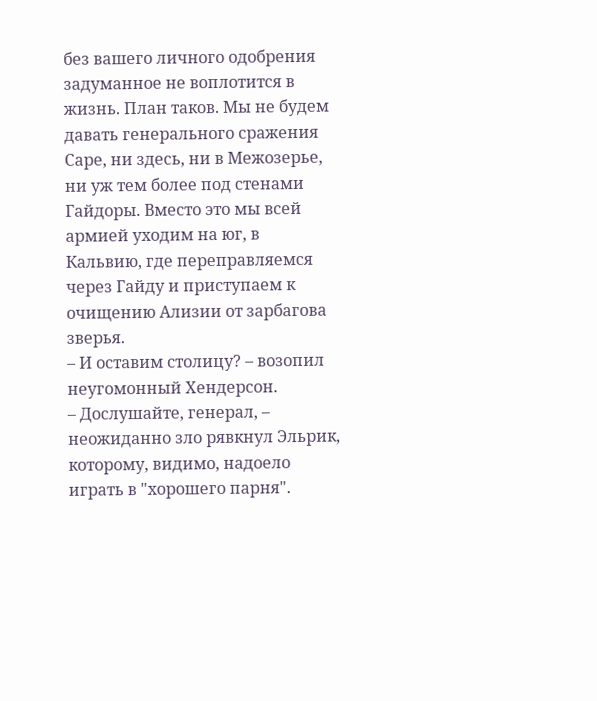без вашего личного одобрения задуманное не воплотится в жизнь. План таков. Мы не будем давать генерального сражения Саре, ни здесь, ни в Межозерье, ни уж тем более под стенами Гайдоры. Вместо это мы всей армией уходим на юг, в Кальвию, где переправляемся через Гайду и приступаем к очищению Ализии от зарбагова зверья.
– И оставим столицу? – возопил неугомонный Хендерсон.
– Дослушайте, генерал, – неожиданно зло рявкнул Эльрик, которому, видимо, надоело играть в "хорошего парня".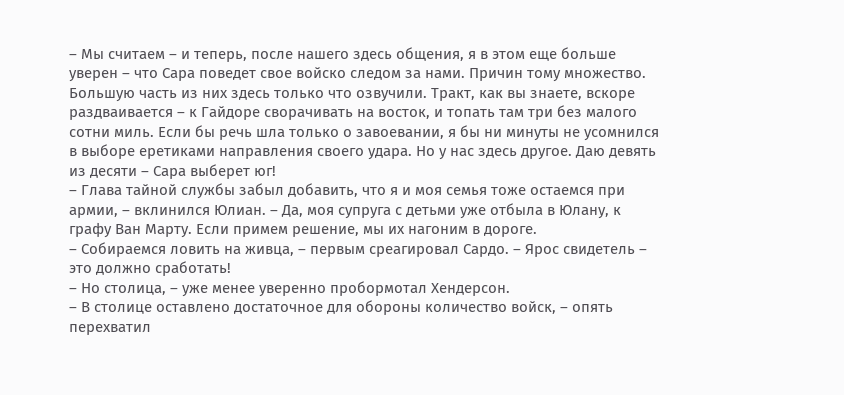– Мы считаем – и теперь, после нашего здесь общения, я в этом еще больше уверен – что Сара поведет свое войско следом за нами. Причин тому множество. Большую часть из них здесь только что озвучили. Тракт, как вы знаете, вскоре раздваивается – к Гайдоре сворачивать на восток, и топать там три без малого сотни миль. Если бы речь шла только о завоевании, я бы ни минуты не усомнился в выборе еретиками направления своего удара. Но у нас здесь другое. Даю девять из десяти – Сара выберет юг!
– Глава тайной службы забыл добавить, что я и моя семья тоже остаемся при армии, – вклинился Юлиан. – Да, моя супруга с детьми уже отбыла в Юлану, к графу Ван Марту. Если примем решение, мы их нагоним в дороге.
– Собираемся ловить на живца, – первым среагировал Сардо. – Ярос свидетель – это должно сработать!
– Но столица, – уже менее уверенно пробормотал Хендерсон.
– В столице оставлено достаточное для обороны количество войск, – опять перехватил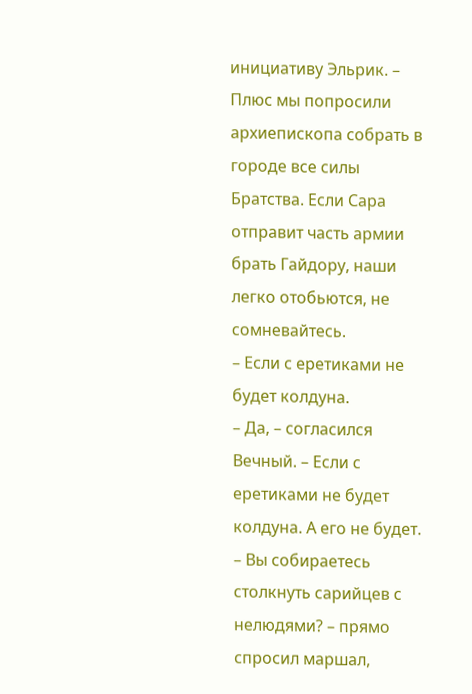инициативу Эльрик. – Плюс мы попросили архиепископа собрать в городе все силы Братства. Если Сара отправит часть армии брать Гайдору, наши легко отобьются, не сомневайтесь.
– Если с еретиками не будет колдуна.
– Да, – согласился Вечный. – Если с еретиками не будет колдуна. А его не будет.
– Вы собираетесь столкнуть сарийцев с нелюдями? – прямо спросил маршал,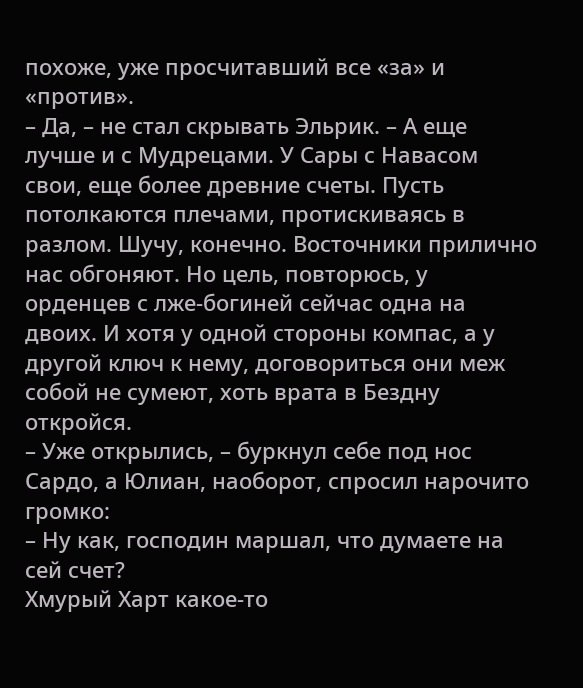похоже, уже просчитавший все «за» и «против».
– Да, – не стал скрывать Эльрик. – А еще лучше и с Мудрецами. У Сары с Навасом свои, еще более древние счеты. Пусть потолкаются плечами, протискиваясь в разлом. Шучу, конечно. Восточники прилично нас обгоняют. Но цель, повторюсь, у орденцев с лже-богиней сейчас одна на двоих. И хотя у одной стороны компас, а у другой ключ к нему, договориться они меж собой не сумеют, хоть врата в Бездну откройся.
– Уже открылись, – буркнул себе под нос Сардо, а Юлиан, наоборот, спросил нарочито громко:
– Ну как, господин маршал, что думаете на сей счет?
Хмурый Харт какое-то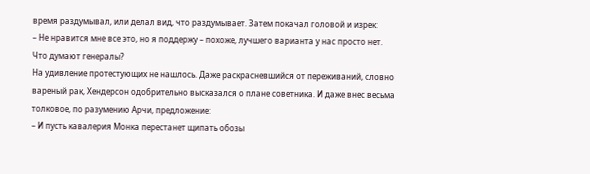время раздумывал, или делал вид, что раздумывает. Затем покачал головой и изрек:
– Не нравится мне все это, но я поддержу – похоже, лучшего варианта у нас просто нет. Что думают генералы?
На удивление протестующих не нашлось. Даже раскрасневшийся от переживаний, словно вареный рак, Хендерсон одобрительно высказался о плане советника. И даже внес весьма толковое, по разумению Арчи, предложение:
– И пусть кавалерия Монка перестанет щипать обозы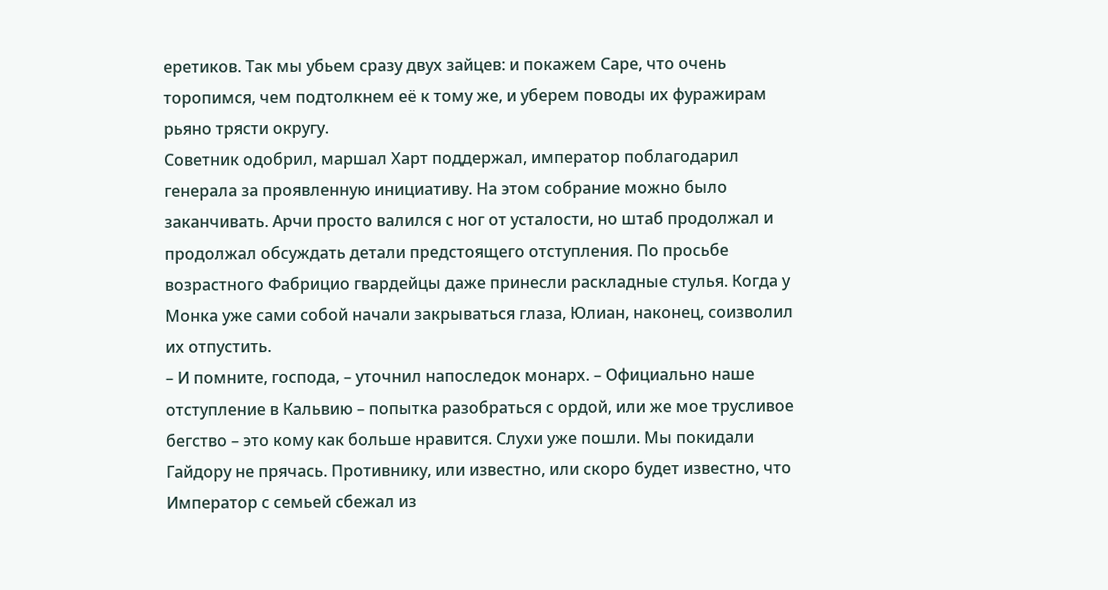еретиков. Так мы убьем сразу двух зайцев: и покажем Саре, что очень торопимся, чем подтолкнем её к тому же, и уберем поводы их фуражирам рьяно трясти округу.
Советник одобрил, маршал Харт поддержал, император поблагодарил генерала за проявленную инициативу. На этом собрание можно было заканчивать. Арчи просто валился с ног от усталости, но штаб продолжал и продолжал обсуждать детали предстоящего отступления. По просьбе возрастного Фабрицио гвардейцы даже принесли раскладные стулья. Когда у Монка уже сами собой начали закрываться глаза, Юлиан, наконец, соизволил их отпустить.
– И помните, господа, – уточнил напоследок монарх. – Официально наше отступление в Кальвию – попытка разобраться с ордой, или же мое трусливое бегство – это кому как больше нравится. Слухи уже пошли. Мы покидали Гайдору не прячась. Противнику, или известно, или скоро будет известно, что Император с семьей сбежал из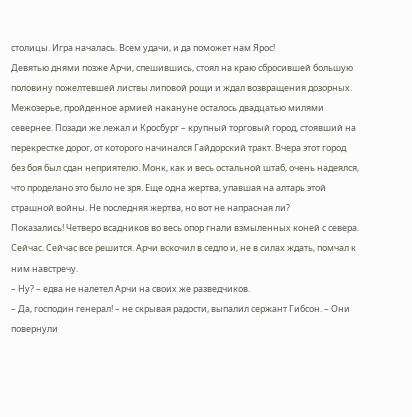столицы. Игра началась. Всем удачи, и да поможет нам Ярос!
Девятью днями позже Арчи, спешившись, стоял на краю сбросившей большую половину пожелтевшей листвы липовой рощи и ждал возвращения дозорных. Межозерье, пройденное армией накануне осталось двадцатью милями севернее. Позади же лежал и Кросбург – крупный торговый город, стоявший на перекрестке дорог, от которого начинался Гайдорский тракт. Вчера этот город без боя был сдан неприятелю. Монк, как и весь остальной штаб, очень надеялся, что проделано это было не зря. Еще одна жертва, упавшая на алтарь этой страшной войны. Не последняя жертва, но вот не напрасная ли?
Показались! Четверо всадников во весь опор гнали взмыленных коней с севера. Сейчас. Сейчас все решится. Арчи вскочил в седло и, не в силах ждать, помчал к ним навстречу.
– Ну? – едва не налетел Арчи на своих же разведчиков.
– Да, господин генерал! – не скрывая радости, выпалил сержант Гибсон. – Они повернули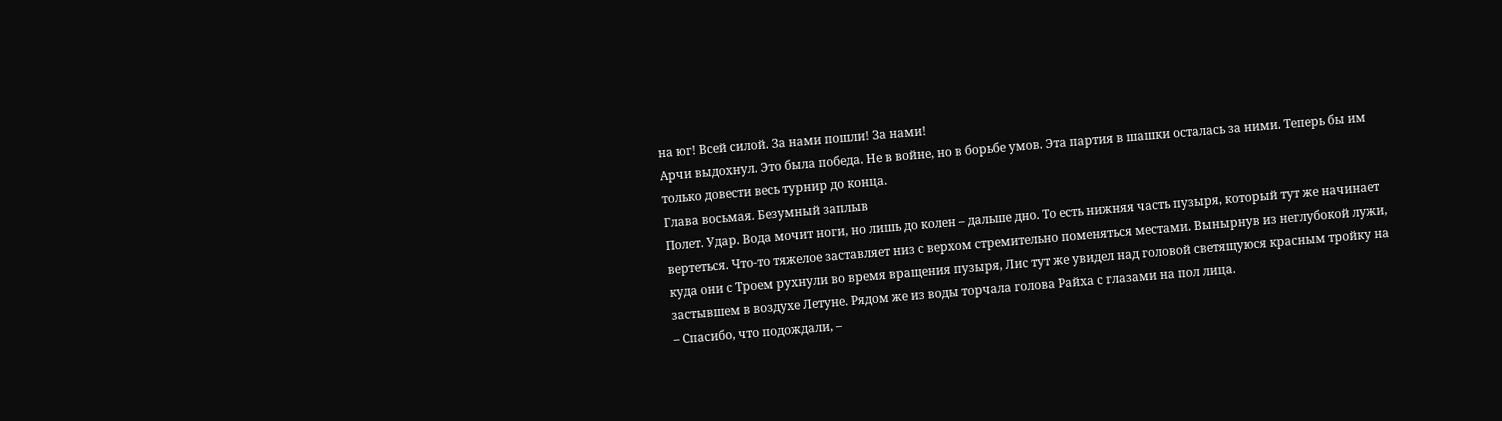на юг! Всей силой. За нами пошли! За нами!
Арчи выдохнул. Это была победа. Не в войне, но в борьбе умов. Эта партия в шашки осталась за ними. Теперь бы им только довести весь турнир до конца.
Глава восьмая. Безумный заплыв
Полет. Удар. Вода мочит ноги, но лишь до колен – дальше дно. То есть нижняя часть пузыря, который тут же начинает вертеться. Что-то тяжелое заставляет низ с верхом стремительно поменяться местами. Вынырнув из неглубокой лужи, куда они с Троем рухнули во время вращения пузыря, Лис тут же увидел над головой светящуюся красным тройку на застывшем в воздухе Летуне. Рядом же из воды торчала голова Райха с глазами на пол лица.
– Спасибо, что подождали, –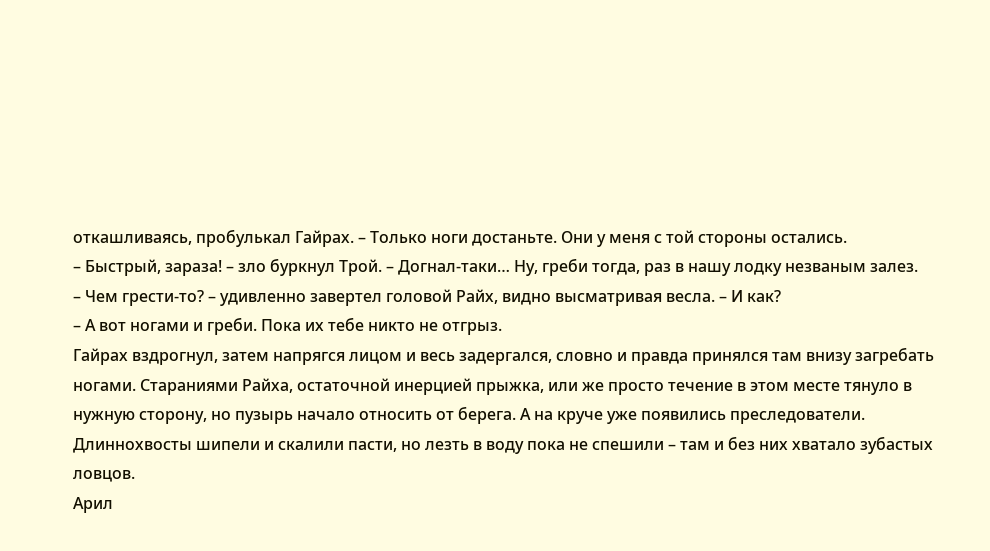откашливаясь, пробулькал Гайрах. – Только ноги достаньте. Они у меня с той стороны остались.
– Быстрый, зараза! – зло буркнул Трой. – Догнал-таки… Ну, греби тогда, раз в нашу лодку незваным залез.
– Чем грести-то? – удивленно завертел головой Райх, видно высматривая весла. – И как?
– А вот ногами и греби. Пока их тебе никто не отгрыз.
Гайрах вздрогнул, затем напрягся лицом и весь задергался, словно и правда принялся там внизу загребать ногами. Стараниями Райха, остаточной инерцией прыжка, или же просто течение в этом месте тянуло в нужную сторону, но пузырь начало относить от берега. А на круче уже появились преследователи. Длиннохвосты шипели и скалили пасти, но лезть в воду пока не спешили – там и без них хватало зубастых ловцов.
Арил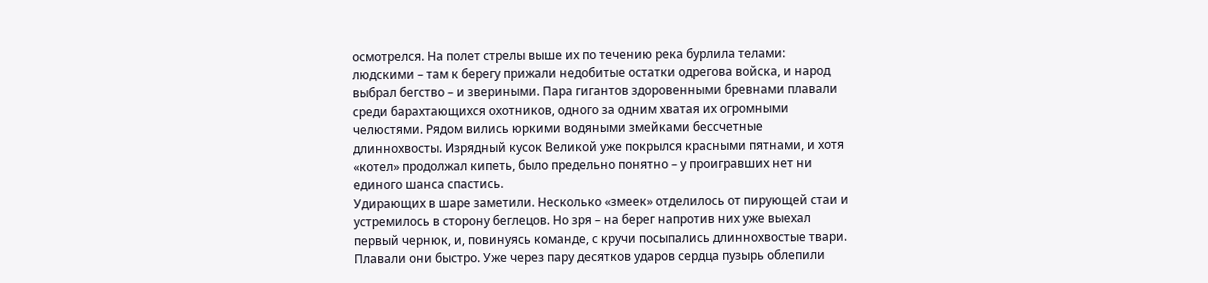осмотрелся. На полет стрелы выше их по течению река бурлила телами: людскими – там к берегу прижали недобитые остатки одрегова войска, и народ выбрал бегство – и звериными. Пара гигантов здоровенными бревнами плавали среди барахтающихся охотников, одного за одним хватая их огромными челюстями. Рядом вились юркими водяными змейками бессчетные длиннохвосты. Изрядный кусок Великой уже покрылся красными пятнами, и хотя «котел» продолжал кипеть, было предельно понятно – у проигравших нет ни единого шанса спастись.
Удирающих в шаре заметили. Несколько «змеек» отделилось от пирующей стаи и устремилось в сторону беглецов. Но зря – на берег напротив них уже выехал первый чернюк, и, повинуясь команде, с кручи посыпались длиннохвостые твари. Плавали они быстро. Уже через пару десятков ударов сердца пузырь облепили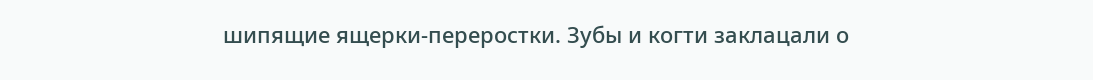шипящие ящерки-переростки. Зубы и когти заклацали о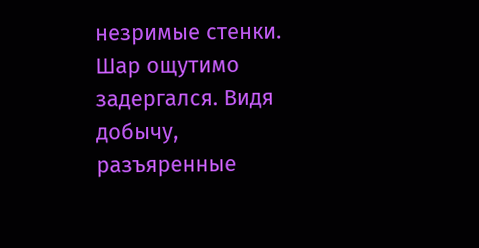незримые стенки. Шар ощутимо задергался. Видя добычу, разъяренные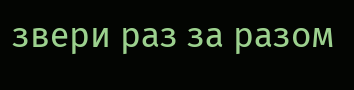звери раз за разом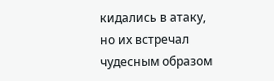кидались в атаку, но их встречал чудесным образом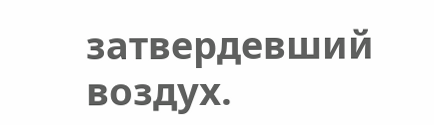затвердевший воздух.